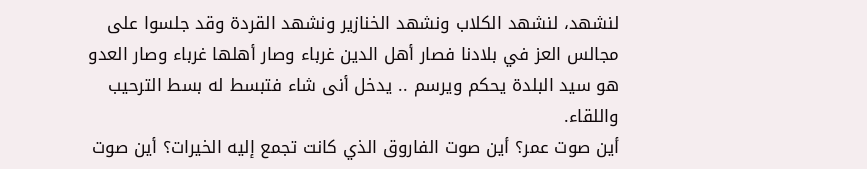لنشهد، لنشهد الكلاب ونشهد الخنازير ونشهد القردة وقد جلسوا على مجالس العز في بلادنا فصار أهل الدين غرباء وصار أهلها غرباء وصار العدو هو سيد البلدة يحكم ويرسم .. يدخل أنى شاء فتبسط له بسط الترحيب واللقاء.
أين صوت عمر؟ أين صوت الفاروق الذي كانت تجمع إليه الخيرات؟ أين صوت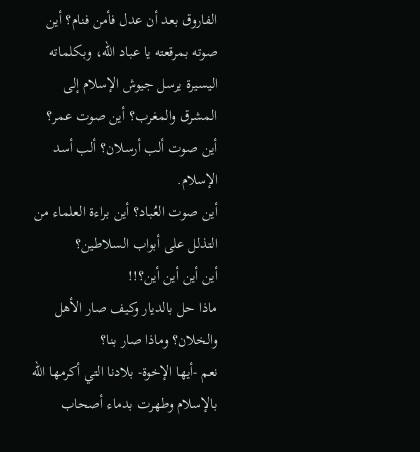الفاروق بعد أن عدل فأمن فنام؟ أين صوته بمرقعته يا عباد الله، وبكلماته اليسيرة يرسل جيوش الإسلام إلى المشرق والمغرب؟ أين صوت عمر؟
أين صوت ألب أرسلان؟ ألب أسد الإسلام.
أين صوت العُباد؟ أين براءة العلماء من التذلل على أبواب السلاطين؟
أين أين أين أين؟!!
ماذا حل بالديار وكيف صار الأهل والخلان؟ وماذا صار بنا؟
نعم -أيها الإخوة- بلادنا التي أكرمها الله بالإسلام وطهرت بدماء أصحاب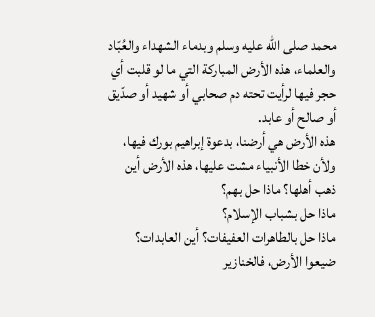محمد صلى الله عليه وسلم وبدماء الشهداء والعُبّاد والعلماء، هذه الأرض المباركة التي ما لو قلبت أي حجر فيها لرأيت تحته دم صحابي أو شهيد أو صدّيق أو صالح أو عابد.
هذه الأرض هي أرضنا، بدعوة إبراهيم بورك فيها، ولأن خطا الأنبياء مشت عليها، هذه الأرض أين ذهب أهلها؟ ماذا حل بهم؟
ماذا حل بشباب الإسلام؟
ماذا حل بالطاهرات العفيفات؟ أين العابدات؟
ضيعوا الأرض، فالخنازير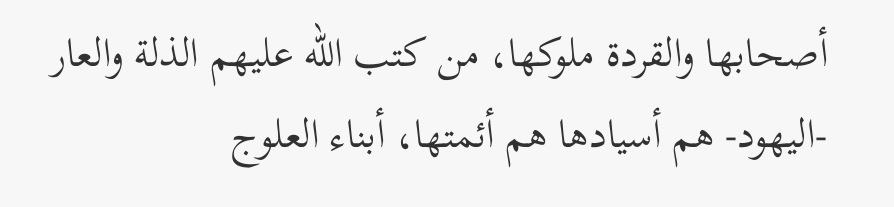أصحابها والقردة ملوكها، من كتب الله عليهم الذلة والعار -اليهود- هم أسيادها هم أئمتها، أبناء العلوج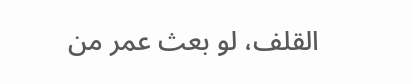القلف، لو بعث عمر من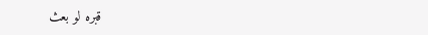قبره لو بعث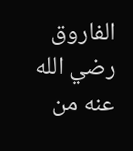الفاروق رضي الله عنه من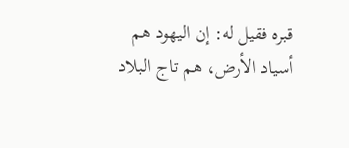قبره فقيل له: إن اليهود هم أسياد الأرض، هم تاج البلاد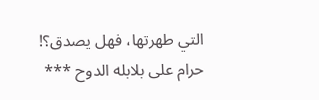التي طهرتها، فهل يصدق؟!
حرام على بلابله الدوح ***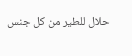حلال للطير من كل جنس